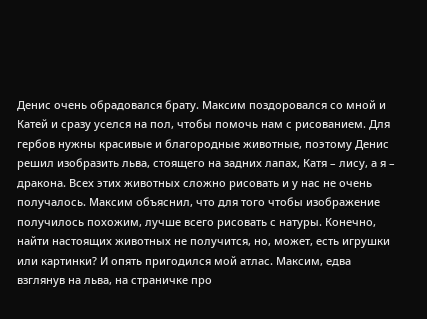Денис очень обрадовался брату. Максим поздоровался со мной и Катей и сразу уселся на пол, чтобы помочь нам с рисованием. Для гербов нужны красивые и благородные животные, поэтому Денис решил изобразить льва, стоящего на задних лапах, Катя – лису, а я – дракона. Всех этих животных сложно рисовать и у нас не очень получалось. Максим объяснил, что для того чтобы изображение получилось похожим, лучше всего рисовать с натуры. Конечно, найти настоящих животных не получится, но, может, есть игрушки или картинки? И опять пригодился мой атлас. Максим, едва взглянув на льва, на страничке про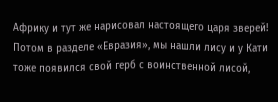Африку и тут же нарисовал настоящего царя зверей! Потом в разделе «Евразия», мы нашли лису и у Кати тоже появился свой герб с воинственной лисой,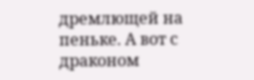дремлющей на пеньке. А вот с драконом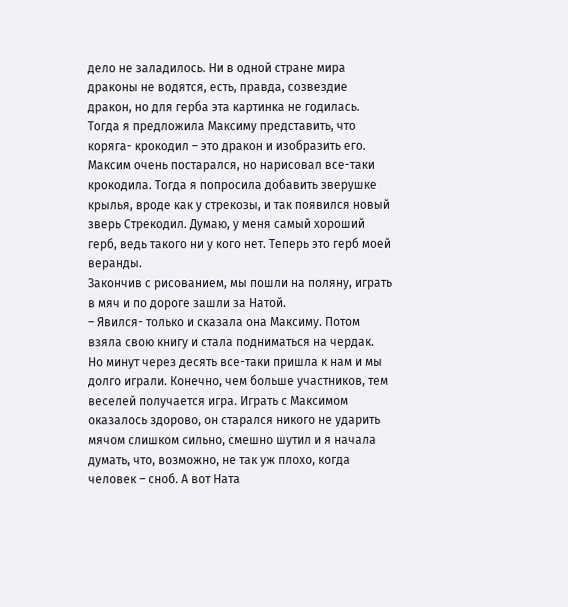дело не заладилось. Ни в одной стране мира драконы не водятся, есть, правда, созвездие дракон, но для герба эта картинка не годилась. Тогда я предложила Максиму представить, что коряга- крокодил – это дракон и изобразить его. Максим очень постарался, но нарисовал все-таки крокодила. Тогда я попросила добавить зверушке крылья, вроде как у стрекозы, и так появился новый зверь Стрекодил. Думаю, у меня самый хороший герб, ведь такого ни у кого нет. Теперь это герб моей веранды.
Закончив с рисованием, мы пошли на поляну, играть в мяч и по дороге зашли за Натой.
– Явился- только и сказала она Максиму. Потом взяла свою книгу и стала подниматься на чердак.
Но минут через десять все-таки пришла к нам и мы долго играли. Конечно, чем больше участников, тем веселей получается игра. Играть с Максимом оказалось здорово, он старался никого не ударить мячом слишком сильно, смешно шутил и я начала думать, что, возможно, не так уж плохо, когда человек – сноб. А вот Ната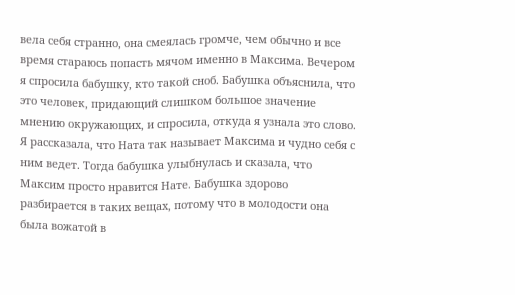вела себя странно, она смеялась громче, чем обычно и все время стараюсь попасть мячом именно в Максима. Вечером я спросила бабушку, кто такой сноб. Бабушка объяснила, что это человек, придающий слишком большое значение мнению окружающих, и спросила, откуда я узнала это слово. Я рассказала, что Ната так называет Максима и чудно себя с ним ведет. Тогда бабушка улыбнулась и сказала, что Максим просто нравится Нате. Бабушка здорово разбирается в таких вещах, потому что в молодости она была вожатой в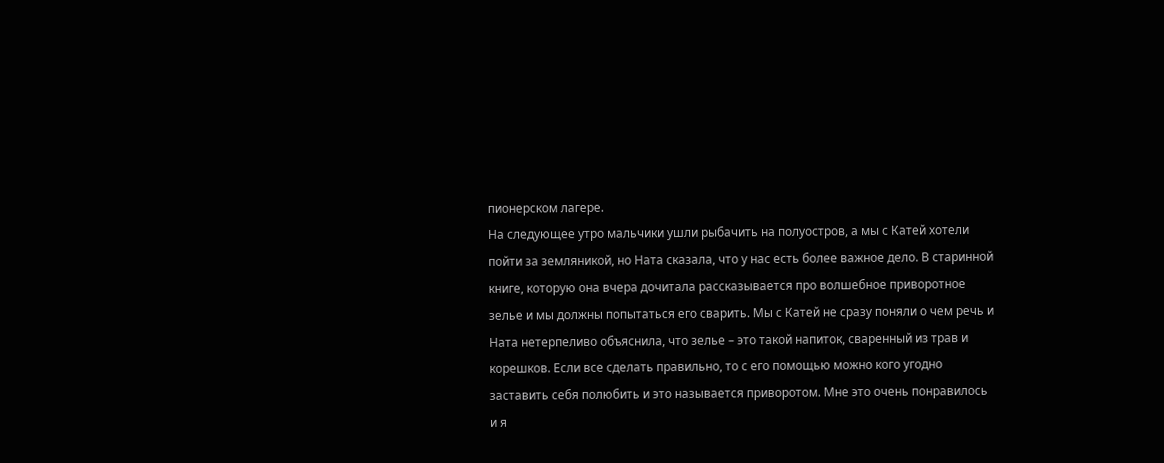пионерском лагере.
На следующее утро мальчики ушли рыбачить на полуостров, а мы с Катей хотели пойти за земляникой, но Ната сказала, что у нас есть более важное дело. В старинной книге, которую она вчера дочитала рассказывается про волшебное приворотное зелье и мы должны попытаться его сварить. Мы с Катей не сразу поняли о чем речь и Ната нетерпеливо объяснила, что зелье – это такой напиток, сваренный из трав и корешков. Если все сделать правильно, то с его помощью можно кого угодно заставить себя полюбить и это называется приворотом. Мне это очень понравилось и я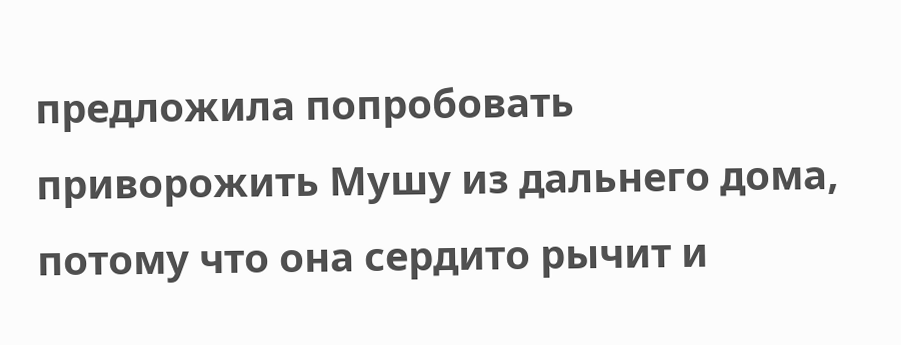предложила попробовать приворожить Мушу из дальнего дома, потому что она сердито рычит и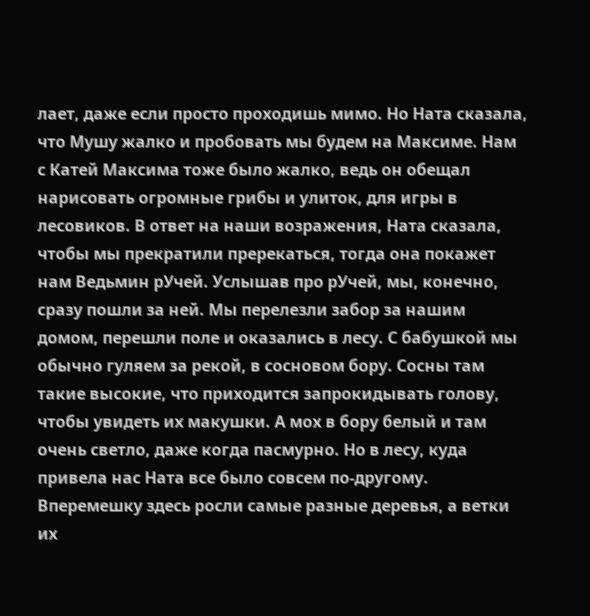лает, даже если просто проходишь мимо. Но Ната сказала, что Мушу жалко и пробовать мы будем на Максиме. Нам с Катей Максима тоже было жалко, ведь он обещал нарисовать огромные грибы и улиток, для игры в лесовиков. В ответ на наши возражения, Ната сказала, чтобы мы прекратили пререкаться, тогда она покажет нам Ведьмин рУчей. Услышав про рУчей, мы, конечно, сразу пошли за ней. Мы перелезли забор за нашим домом, перешли поле и оказались в лесу. С бабушкой мы обычно гуляем за рекой, в сосновом бору. Сосны там такие высокие, что приходится запрокидывать голову, чтобы увидеть их макушки. А мох в бору белый и там очень светло, даже когда пасмурно. Но в лесу, куда привела нас Ната все было совсем по-другому. Вперемешку здесь росли самые разные деревья, а ветки их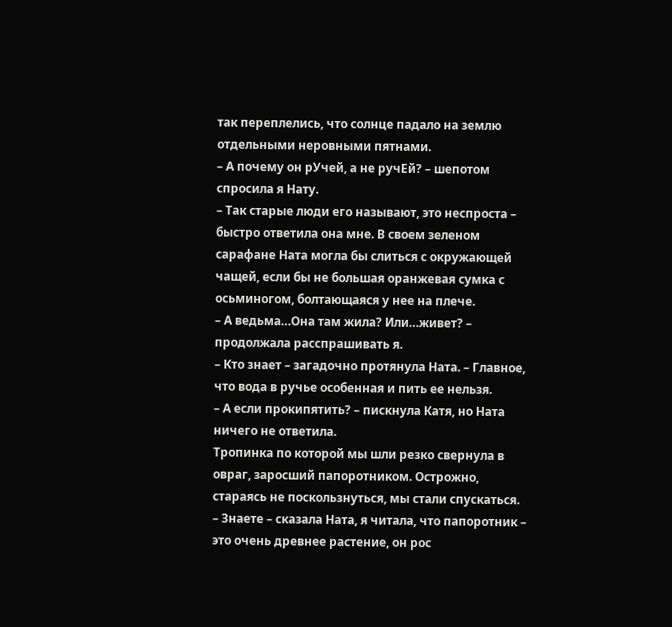так переплелись, что солнце падало на землю отдельными неровными пятнами.
– А почему он рУчей, а не ручЕй? – шепотом спросила я Нату.
– Так старые люди его называют, это неспроста – быстро ответила она мне. В своем зеленом сарафане Ната могла бы слиться с окружающей чащей, если бы не большая оранжевая сумка с осьминогом, болтающаяся у нее на плече.
– А ведьма…Она там жила? Или…живет? – продолжала расспрашивать я.
– Кто знает – загадочно протянула Ната. – Главное, что вода в ручье особенная и пить ее нельзя.
– А если прокипятить? – пискнула Катя, но Ната ничего не ответила.
Тропинка по которой мы шли резко свернула в овраг, заросший папоротником. Острожно, стараясь не поскользнуться, мы стали спускаться.
– Знаете – сказала Ната, я читала, что папоротник – это очень древнее растение, он рос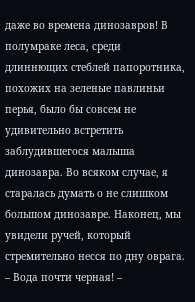даже во времена динозавров! В полумраке леса, среди длиннющих стеблей папоротника, похожих на зеленые павлиньи перья, было бы совсем не удивительно встретить заблудившегося малыша динозавра. Во всяком случае, я старалась думать о не слишком большом динозавре. Наконец, мы увидели ручей, который стремительно несся по дну оврага.
– Вода почти черная! –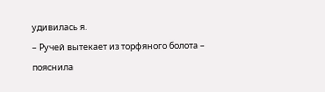удивилась я.
– Ручей вытекает из торфяного болота – пояснила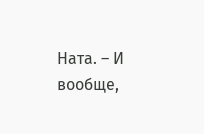Ната. – И вообще,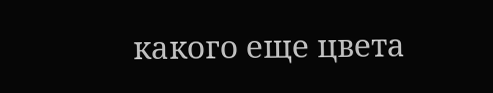какого еще цвета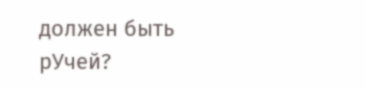должен быть рУчей?